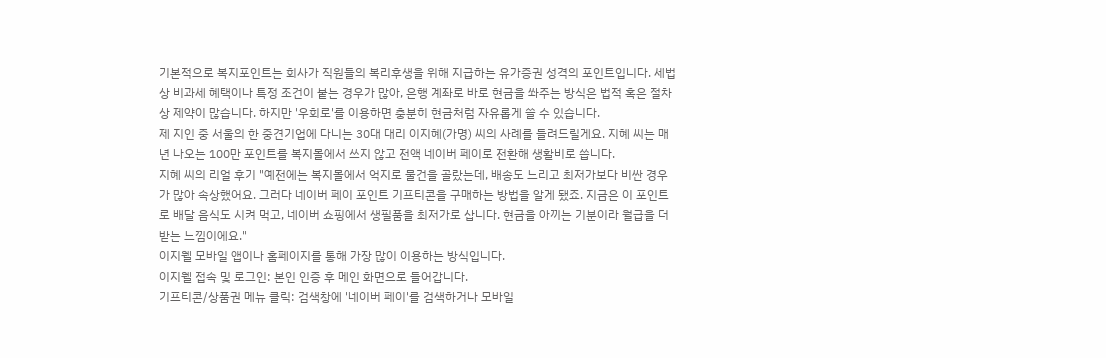기본적으로 복지포인트는 회사가 직원들의 복리후생을 위해 지급하는 유가증권 성격의 포인트입니다. 세법상 비과세 혜택이나 특정 조건이 붙는 경우가 많아, 은행 계좌로 바로 현금을 쏴주는 방식은 법적 혹은 절차상 제약이 많습니다. 하지만 '우회로'를 이용하면 충분히 현금처럼 자유롭게 쓸 수 있습니다.
제 지인 중 서울의 한 중견기업에 다니는 30대 대리 이지혜(가명) 씨의 사례를 들려드릴게요. 지혜 씨는 매년 나오는 100만 포인트를 복지몰에서 쓰지 않고 전액 네이버 페이로 전환해 생활비로 씁니다.
지혜 씨의 리얼 후기 "예전에는 복지몰에서 억지로 물건을 골랐는데, 배송도 느리고 최저가보다 비싼 경우가 많아 속상했어요. 그러다 네이버 페이 포인트 기프티콘을 구매하는 방법을 알게 됐죠. 지금은 이 포인트로 배달 음식도 시켜 먹고, 네이버 쇼핑에서 생필품을 최저가로 삽니다. 현금을 아끼는 기분이라 월급을 더 받는 느낌이에요."
이지웰 모바일 앱이나 홈페이지를 통해 가장 많이 이용하는 방식입니다.
이지웰 접속 및 로그인: 본인 인증 후 메인 화면으로 들어갑니다.
기프티콘/상품권 메뉴 클릭: 검색창에 '네이버 페이'를 검색하거나 모바일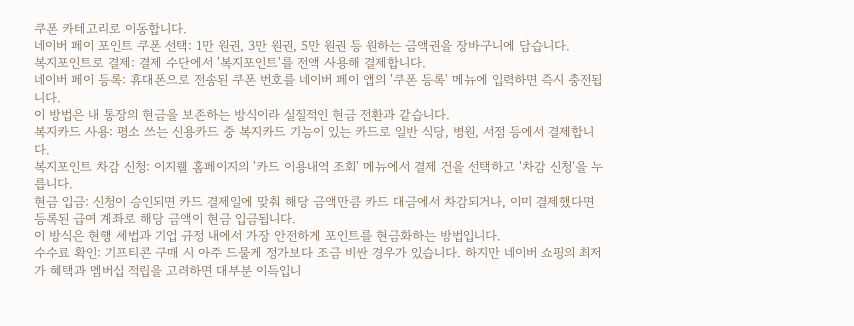쿠폰 카테고리로 이동합니다.
네이버 페이 포인트 쿠폰 선택: 1만 원권, 3만 원권, 5만 원권 등 원하는 금액권을 장바구니에 담습니다.
복지포인트로 결제: 결제 수단에서 '복지포인트'를 전액 사용해 결제합니다.
네이버 페이 등록: 휴대폰으로 전송된 쿠폰 번호를 네이버 페이 앱의 '쿠폰 등록' 메뉴에 입력하면 즉시 충전됩니다.
이 방법은 내 통장의 현금을 보존하는 방식이라 실질적인 현금 전환과 같습니다.
복지카드 사용: 평소 쓰는 신용카드 중 복지카드 기능이 있는 카드로 일반 식당, 병원, 서점 등에서 결제합니다.
복지포인트 차감 신청: 이지웰 홈페이지의 '카드 이용내역 조회' 메뉴에서 결제 건을 선택하고 '차감 신청'을 누릅니다.
현금 입금: 신청이 승인되면 카드 결제일에 맞춰 해당 금액만큼 카드 대금에서 차감되거나, 이미 결제했다면 등록된 급여 계좌로 해당 금액이 현금 입금됩니다.
이 방식은 현행 세법과 기업 규정 내에서 가장 안전하게 포인트를 현금화하는 방법입니다.
수수료 확인: 기프티콘 구매 시 아주 드물게 정가보다 조금 비싼 경우가 있습니다. 하지만 네이버 쇼핑의 최저가 혜택과 멤버십 적립을 고려하면 대부분 이득입니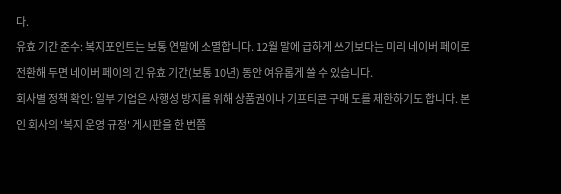다.
유효 기간 준수: 복지포인트는 보통 연말에 소멸합니다. 12월 말에 급하게 쓰기보다는 미리 네이버 페이로 전환해 두면 네이버 페이의 긴 유효 기간(보통 10년) 동안 여유롭게 쓸 수 있습니다.
회사별 정책 확인: 일부 기업은 사행성 방지를 위해 상품권이나 기프티콘 구매 도를 제한하기도 합니다. 본인 회사의 '복지 운영 규정' 게시판을 한 번쯤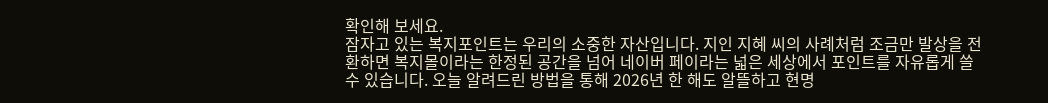확인해 보세요.
잠자고 있는 복지포인트는 우리의 소중한 자산입니다. 지인 지혜 씨의 사례처럼 조금만 발상을 전환하면 복지몰이라는 한정된 공간을 넘어 네이버 페이라는 넓은 세상에서 포인트를 자유롭게 쓸 수 있습니다. 오늘 알려드린 방법을 통해 2026년 한 해도 알뜰하고 현명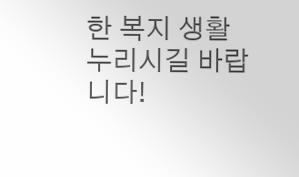한 복지 생활 누리시길 바랍니다!